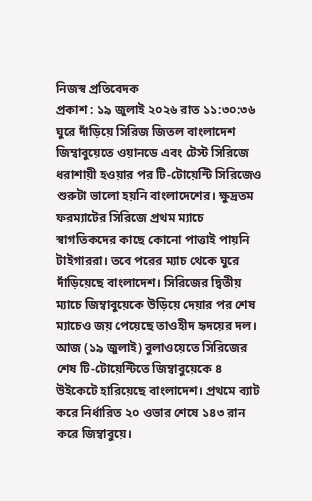নিজস্ব প্রতিবেদক
প্রকাশ : ১৯ জুলাই ২০২৬ রাত ১১:৩০:৩৬
ঘুরে দাঁড়িয়ে সিরিজ জিতল বাংলাদেশ
জিম্বাবুয়েতে ওয়ানডে এবং টেস্ট সিরিজে ধরাশায়ী হওয়ার পর টি-টোয়েন্টি সিরিজেও শুরুটা ভালো হয়নি বাংলাদেশের। ক্ষুদ্রতম ফরম্যাটের সিরিজে প্রথম ম্যাচে স্বাগতিকদের কাছে কোনো পাত্তাই পায়নি টাইগাররা। তবে পরের ম্যাচ থেকে ঘুরে দাঁড়িয়েছে বাংলাদেশ। সিরিজের দ্বিতীয় ম্যাচে জিম্বাবুয়েকে উড়িয়ে দেয়ার পর শেষ ম্যাচেও জয় পেয়েছে তাওহীদ হৃদয়ের দল।
আজ (১৯ জুলাই) বুলাওয়েতে সিরিজের শেষ টি-টোয়েন্টিতে জিম্বাবুয়েকে ৪ উইকেটে হারিয়েছে বাংলাদেশ। প্রথমে ব্যাট করে নির্ধারিত ২০ ওভার শেষে ১৪৩ রান করে জিম্বাবুয়ে।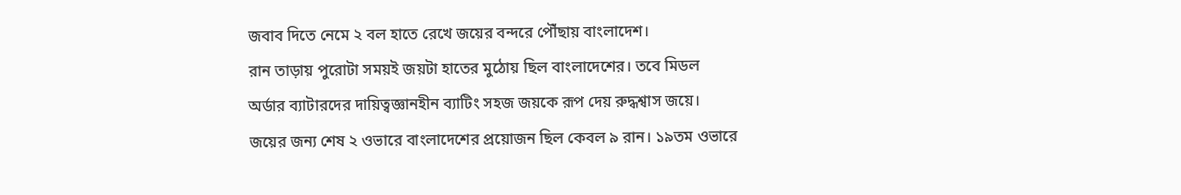জবাব দিতে নেমে ২ বল হাতে রেখে জয়ের বন্দরে পৌঁছায় বাংলাদেশ।
রান তাড়ায় পুরোটা সময়ই জয়টা হাতের মুঠোয় ছিল বাংলাদেশের। তবে মিডল অর্ডার ব্যাটারদের দায়িত্বজ্ঞানহীন ব্যাটিং সহজ জয়কে রূপ দেয় রুদ্ধশ্বাস জয়ে।
জয়ের জন্য শেষ ২ ওভারে বাংলাদেশের প্রয়োজন ছিল কেবল ৯ রান। ১৯তম ওভারে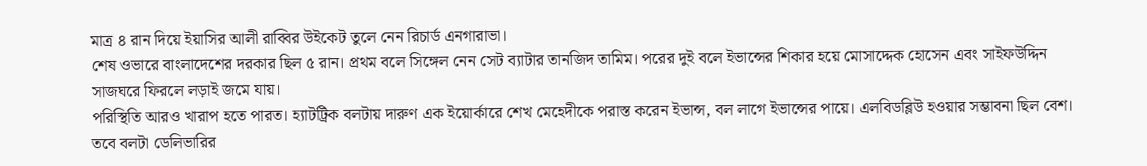মাত্র ৪ রান দিয়ে ইয়াসির আলী রাব্বির উইকেট তুলে নেন রিচার্ড এনগারাভা।
শেষ ওভারে বাংলাদেশের দরকার ছিল ৫ রান। প্রথম বলে সিঙ্গেল নেন সেট ব্যাটার তানজিদ তামিম। পরের দুই বলে ইভান্সের শিকার হয়ে মোসাদ্দেক হোসেন এবং সাইফউদ্দিন সাজঘরে ফিরলে লড়াই জমে যায়।
পরিস্থিতি আরও খারাপ হতে পারত। হ্যাটট্রিক বলটায় দারুণ এক ইয়োর্কারে শেখ মেহেদীকে পরাস্ত করেন ইভান্স, বল লাগে ইভান্সের পায়ে। এলবিডব্লিউ হওয়ার সম্ভাবনা ছিল বেশ। তবে বলটা ডেলিভারির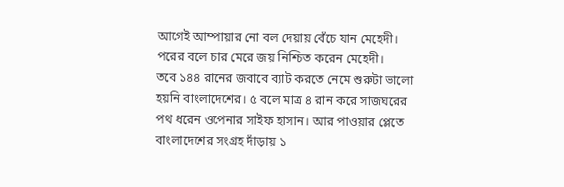আগেই আম্পায়ার নো বল দেয়ায় বেঁচে যান মেহেদী। পরের বলে চার মেরে জয় নিশ্চিত করেন মেহেদী।
তবে ১৪৪ রানের জবাবে ব্যাট করতে নেমে শুরুটা ভালো হয়নি বাংলাদেশের। ৫ বলে মাত্র ৪ রান করে সাজঘরের পথ ধরেন ওপেনার সাইফ হাসান। আর পাওয়ার প্লেতে বাংলাদেশের সংগ্রহ দাঁড়ায় ১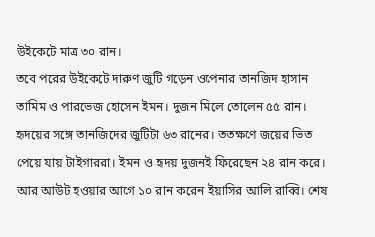উইকেটে মাত্র ৩০ রান।
তবে পরের উইকেটে দারুণ জুটি গড়েন ওপেনার তানজিদ হাসান তামিম ও পারভেজ হোসেন ইমন। দুজন মিলে তোলেন ৫৫ রান। হৃদয়ের সঙ্গে তানজিদের জুটিটা ৬৩ রানের। ততক্ষণে জয়ের ভিত পেয়ে যায় টাইগাররা। ইমন ও হৃদয় দুজনই ফিরেছেন ২৪ রান করে। আর আউট হওয়ার আগে ১০ রান করেন ইয়াসির আলি রাব্বি। শেষ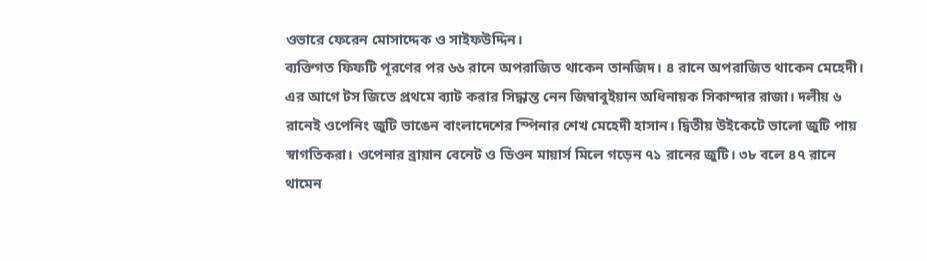ওভারে ফেরেন মোসাদ্দেক ও সাইফউদ্দিন।
ব্যক্তিগত ফিফটি পূরণের পর ৬৬ রানে অপরাজিত থাকেন তানজিদ। ৪ রানে অপরাজিত থাকেন মেহেদী।
এর আগে টস জিতে প্রথমে ব্যাট করার সিদ্ধান্ত নেন জিম্বাবুইয়ান অধিনায়ক সিকান্দার রাজা। দলীয় ৬ রানেই ওপেনিং জুটি ভাঙেন বাংলাদেশের স্পিনার শেখ মেহেদী হাসান। দ্বিতীয় উইকেটে ভালো জুটি পায় স্বাগতিকরা। ওপেনার ব্রায়ান বেনেট ও ডিওন মায়ার্স মিলে গড়েন ৭১ রানের জুটি। ৩৮ বলে ৪৭ রানে থামেন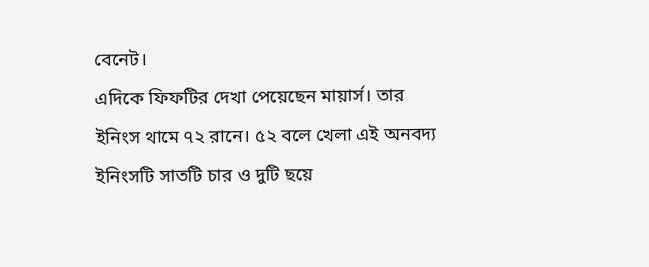বেনেট।
এদিকে ফিফটির দেখা পেয়েছেন মায়ার্স। তার ইনিংস থামে ৭২ রানে। ৫২ বলে খেলা এই অনবদ্য ইনিংসটি সাতটি চার ও দুটি ছয়ে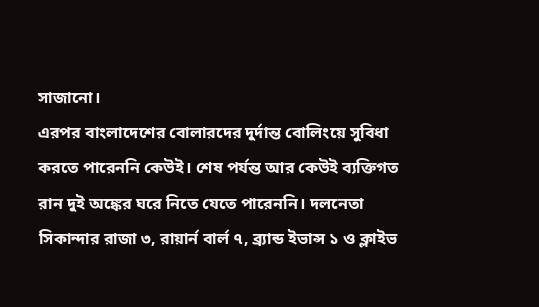সাজানো।
এরপর বাংলাদেশের বোলারদের দুর্দান্ত বোলিংয়ে সুবিধা করতে পারেননি কেউই। শেষ পর্যন্ত আর কেউই ব্যক্তিগত রান দুই অঙ্কের ঘরে নিতে যেতে পারেননি। দলনেতা সিকান্দার রাজা ৩, রায়ার্ন বার্ল ৭, ব্র্যান্ড ইভান্স ১ ও ক্লাইভ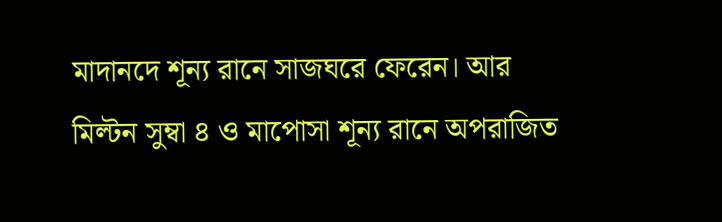মাদানদে শূন্য রানে সাজঘরে ফেরেন। আর মিল্টন সুম্বা ৪ ও মাপোসা শূন্য রানে অপরাজিত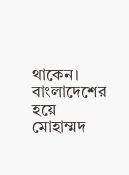থাকেন।
বাংলাদেশের হয়ে মোহাম্মদ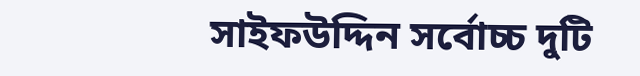সাইফউদ্দিন সর্বোচ্চ দুটি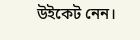উইকেট নেন।